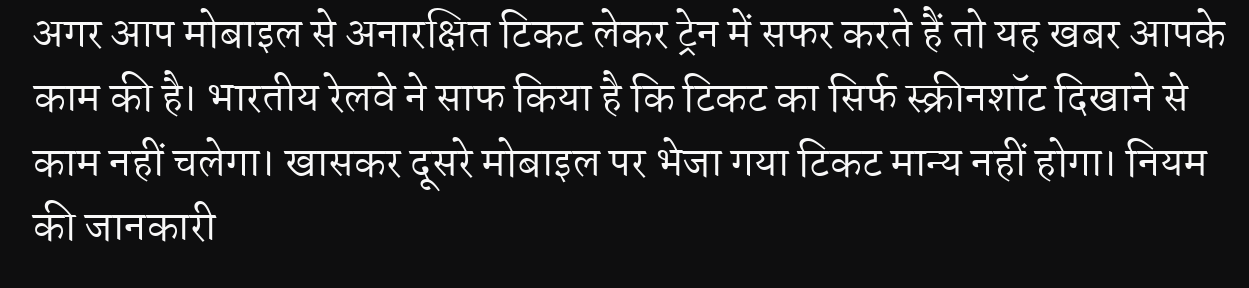अगर आप मोबाइल से अनारक्षित टिकट लेकर ट्रेन में सफर करते हैं तो यह खबर आपके काम की है। भारतीय रेलवे ने साफ किया है कि टिकट का सिर्फ स्क्रीनशॉट दिखाने से काम नहीं चलेगा। खासकर दूसरे मोबाइल पर भेजा गया टिकट मान्य नहीं होगा। नियम की जानकारी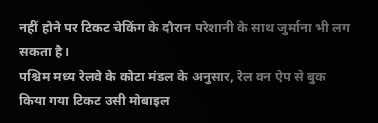नहीं होने पर टिकट चेकिंग के दौरान परेशानी के साथ जुर्माना भी लग सकता है।
पश्चिम मध्य रेलवे के कोटा मंडल के अनुसार, रेल वन ऐप से बुक किया गया टिकट उसी मोबाइल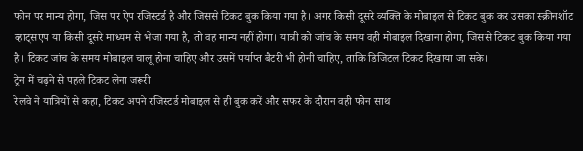फोन पर मान्य होगा, जिस पर ऐप रजिस्टर्ड है और जिससे टिकट बुक किया गया है। अगर किसी दूसरे व्यक्ति के मोबाइल से टिकट बुक कर उसका स्क्रीनशॉट व्हाट्सएप या किसी दूसरे माध्यम से भेजा गया है, तो वह मान्य नहीं होगा। यात्री को जांच के समय वही मोबाइल दिखाना होगा, जिससे टिकट बुक किया गया है। टिकट जांच के समय मोबाइल चालू होना चाहिए और उसमें पर्याप्त बैटरी भी होनी चाहिए, ताकि डिजिटल टिकट दिखाया जा सके।
ट्रेन में चढ़ने से पहले टिकट लेना जरूरी
रेलवे ने यात्रियों से कहा, टिकट अपने रजिस्टर्ड मोबाइल से ही बुक करें और सफर के दौरान वही फोन साथ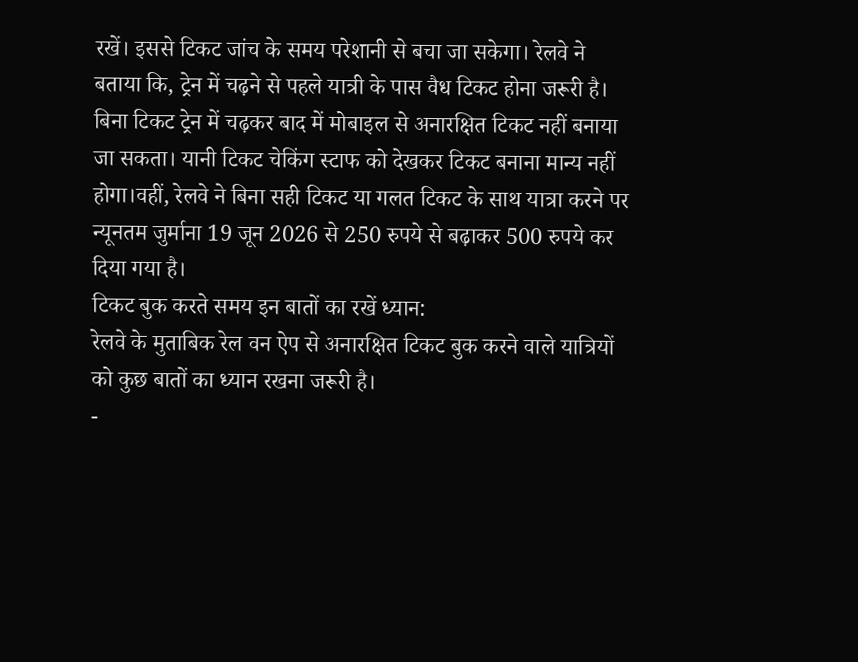रखें। इससे टिकट जांच के समय परेशानी से बचा जा सकेगा। रेलवे ने बताया कि, ट्रेन में चढ़ने से पहले यात्री के पास वैध टिकट होना जरूरी है। बिना टिकट ट्रेन में चढ़कर बाद में मोबाइल से अनारक्षित टिकट नहीं बनाया जा सकता। यानी टिकट चेकिंग स्टाफ को देखकर टिकट बनाना मान्य नहीं होगा।वहीं, रेलवे ने बिना सही टिकट या गलत टिकट के साथ यात्रा करने पर न्यूनतम जुर्माना 19 जून 2026 से 250 रुपये से बढ़ाकर 500 रुपये कर दिया गया है।
टिकट बुक करते समय इन बातों का रखें ध्यान:
रेलवे के मुताबिक रेल वन ऐप से अनारक्षित टिकट बुक करने वाले यात्रियों को कुछ बातों का ध्यान रखना जरूरी है।
-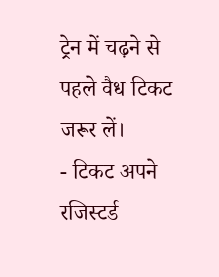ट्रेन में चढ़ने से पहले वैध टिकट जरूर लें।
- टिकट अपने रजिस्टर्ड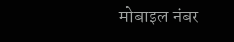मोबाइल नंबर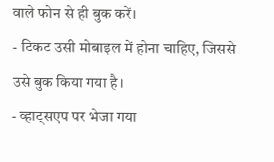वाले फोन से ही बुक करें।
- टिकट उसी मोबाइल में होना चाहिए, जिससे उसे बुक किया गया है।
- व्हाट्सएप पर भेजा गया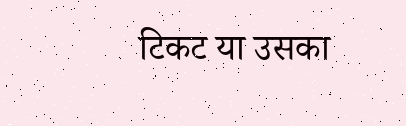टिकट या उसका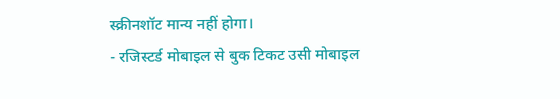स्क्रीनशॉट मान्य नहीं होगा।
- रजिस्टर्ड मोबाइल से बुक टिकट उसी मोबाइल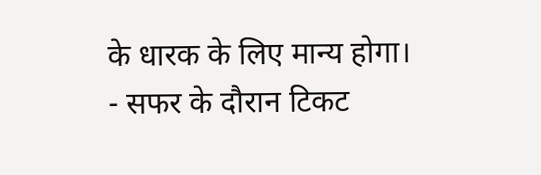के धारक के लिए मान्य होगा।
- सफर के दौरान टिकट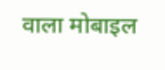वाला मोबाइल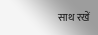साथ रखें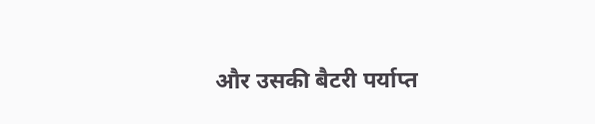और उसकी बैटरी पर्याप्त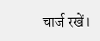चार्ज रखें।